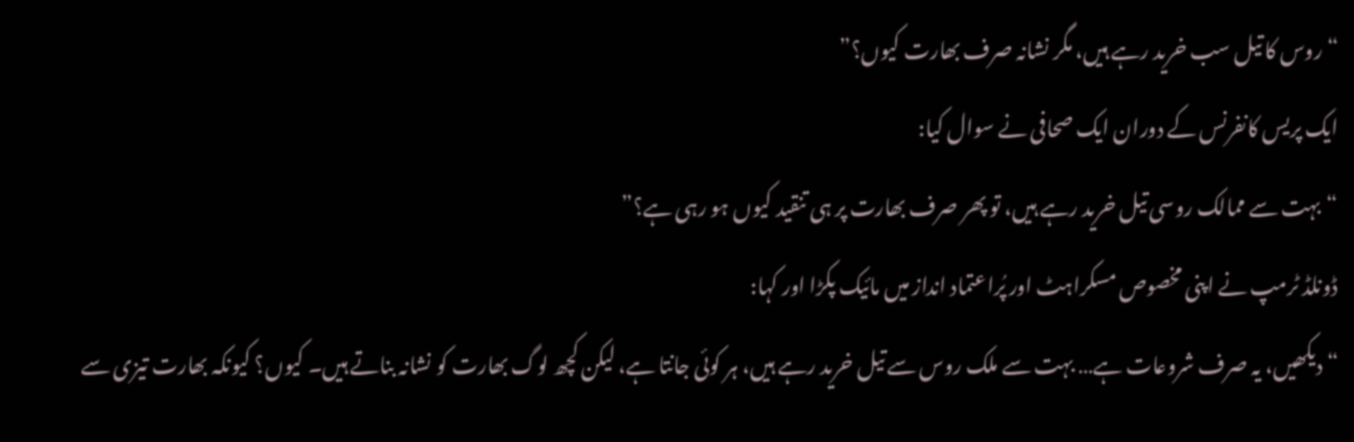“روس کا تیل سب خرید رہے ہیں، مگر نشانہ صرف بھارت کیوں؟”
ایک پریس کانفرنس کے دوران ایک صحافی نے سوال کیا:
“بہت سے ممالک روسی تیل خرید رہے ہیں، تو پھر صرف بھارت پر ہی تنقید کیوں ہو رہی ہے؟”
ڈونلڈ ٹرمپ نے اپنی مخصوص مسکراہٹ اور پُراعتماد انداز میں مائیک پکڑا اور کہا:
“دیکھیں، یہ صرف شروعات ہے… بہت سے ملک روس سے تیل خرید رہے ہیں، ہر کوئی جانتا ہے، لیکن کچھ لوگ بھارت کو نشانہ بناتے ہیں۔ کیوں؟ کیونکہ بھارت تیزی سے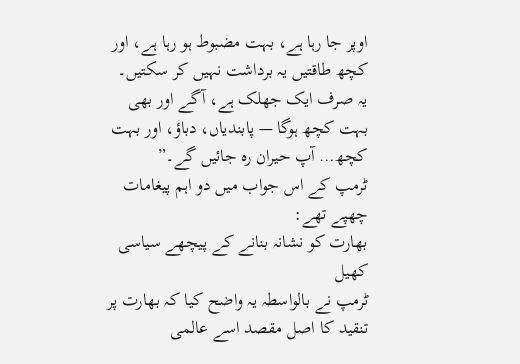اوپر جا رہا ہے، بہت مضبوط ہو رہا ہے، اور کچھ طاقتیں یہ برداشت نہیں کر سکتیں۔ یہ صرف ایک جھلک ہے، آگے اور بھی بہت کچھ ہوگا — پابندیاں، دباؤ، اور بہت کچھ… آپ حیران رہ جائیں گے۔”
ٹرمپ کے اس جواب میں دو اہم پیغامات چھپے تھے:
بھارت کو نشانہ بنانے کے پیچھے سیاسی کھیل
ٹرمپ نے بالواسطہ یہ واضح کیا کہ بھارت پر تنقید کا اصل مقصد اسے عالمی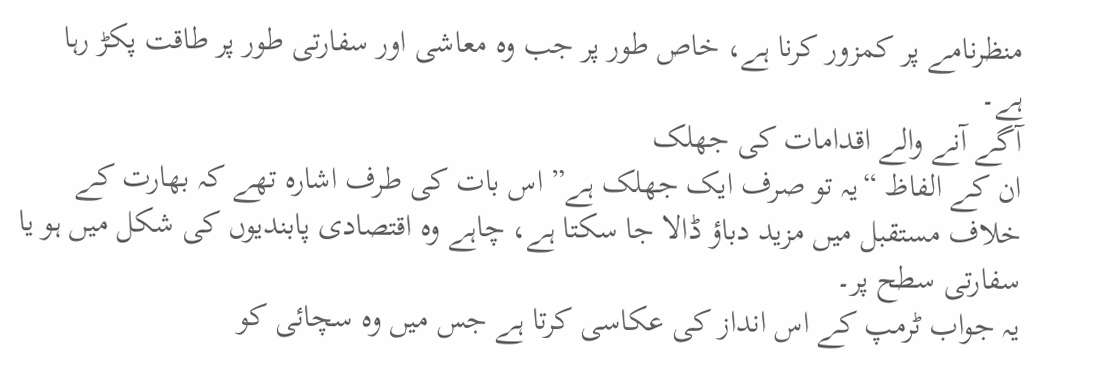منظرنامے پر کمزور کرنا ہے، خاص طور پر جب وہ معاشی اور سفارتی طور پر طاقت پکڑ رہا ہے۔
آگے آنے والے اقدامات کی جھلک
ان کے الفاظ “یہ تو صرف ایک جھلک ہے” اس بات کی طرف اشارہ تھے کہ بھارت کے خلاف مستقبل میں مزید دباؤ ڈالا جا سکتا ہے، چاہے وہ اقتصادی پابندیوں کی شکل میں ہو یا سفارتی سطح پر۔
یہ جواب ٹرمپ کے اس انداز کی عکاسی کرتا ہے جس میں وہ سچائی کو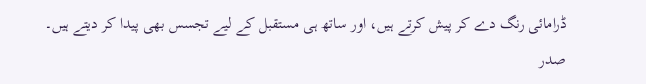ڈرامائی رنگ دے کر پیش کرتے ہیں، اور ساتھ ہی مستقبل کے لیے تجسس بھی پیدا کر دیتے ہیں۔
صدر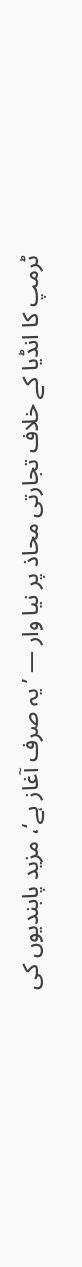ٹرمپ کا انڈیا کے خلاف تجارتی محاذ پر نیا وار — ’یہ صرف آغاز ہے‘، مزید پابندیوں کی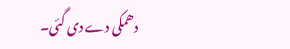دھمکی دے دی گئی۔